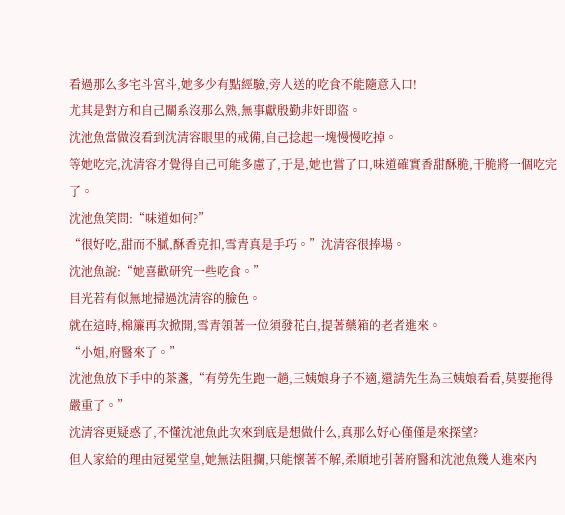看過那么多宅斗宮斗,她多少有點經驗,旁人送的吃食不能隨意入口!
尤其是對方和自己關系沒那么熟,無事獻殷勤非奸即盜。
沈池魚當做沒看到沈清容眼里的戒備,自己捻起一塊慢慢吃掉。
等她吃完,沈清容才覺得自己可能多慮了,于是,她也嘗了口,味道確實香甜酥脆,干脆將一個吃完了。
沈池魚笑問:“味道如何?”
“很好吃,甜而不膩,酥香克扣,雪青真是手巧。”沈清容很捧場。
沈池魚說:“她喜歡研究一些吃食。”
目光若有似無地掃過沈清容的臉色。
就在這時,棉簾再次掀開,雪青領著一位須發花白,提著藥箱的老者進來。
“小姐,府醫來了。”
沈池魚放下手中的茶盞,“有勞先生跑一趟,三姨娘身子不適,還請先生為三姨娘看看,莫要拖得嚴重了。”
沈清容更疑惑了,不懂沈池魚此次來到底是想做什么,真那么好心僅僅是來探望?
但人家給的理由冠冕堂皇,她無法阻攔,只能懷著不解,柔順地引著府醫和沈池魚幾人進來內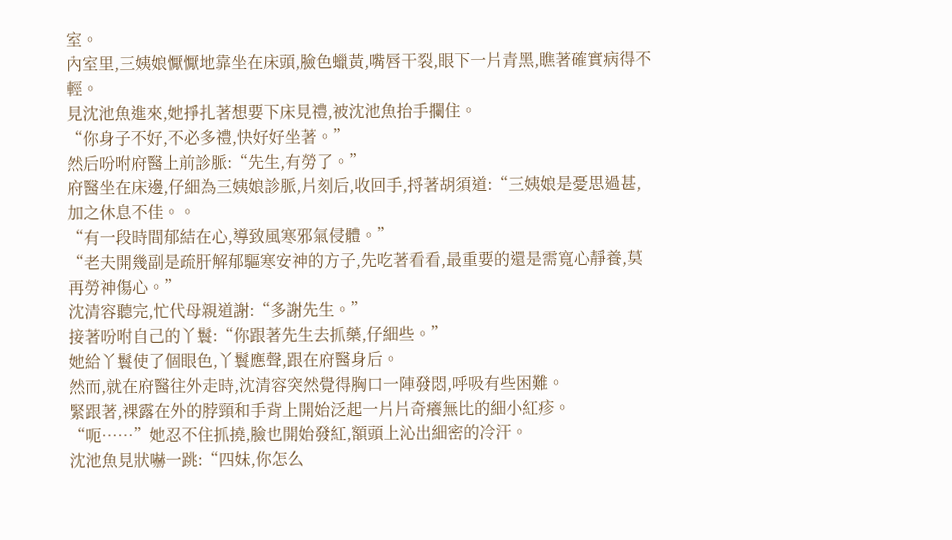室。
內室里,三姨娘懨懨地靠坐在床頭,臉色蠟黃,嘴唇干裂,眼下一片青黑,瞧著確實病得不輕。
見沈池魚進來,她掙扎著想要下床見禮,被沈池魚抬手攔住。
“你身子不好,不必多禮,快好好坐著。”
然后吩咐府醫上前診脈:“先生,有勞了。”
府醫坐在床邊,仔細為三姨娘診脈,片刻后,收回手,捋著胡須道:“三姨娘是憂思過甚,加之休息不佳。。
“有一段時間郁結在心,導致風寒邪氣侵體。”
“老夫開幾副是疏肝解郁驅寒安神的方子,先吃著看看,最重要的還是需寬心靜養,莫再勞神傷心。”
沈清容聽完,忙代母親道謝:“多謝先生。”
接著吩咐自己的丫鬟:“你跟著先生去抓藥,仔細些。”
她給丫鬟使了個眼色,丫鬟應聲,跟在府醫身后。
然而,就在府醫往外走時,沈清容突然覺得胸口一陣發悶,呼吸有些困難。
緊跟著,裸露在外的脖頸和手背上開始泛起一片片奇癢無比的細小紅疹。
“呃……”她忍不住抓撓,臉也開始發紅,額頭上沁出細密的冷汗。
沈池魚見狀嚇一跳:“四妹,你怎么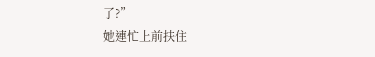了?”
她連忙上前扶住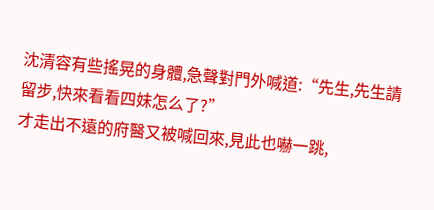沈清容有些搖晃的身體,急聲對門外喊道:“先生,先生請留步,快來看看四妹怎么了?”
才走出不遠的府醫又被喊回來,見此也嚇一跳,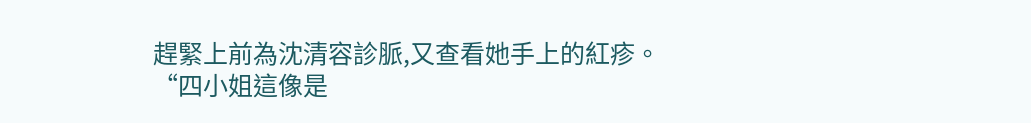趕緊上前為沈清容診脈,又查看她手上的紅疹。
“四小姐這像是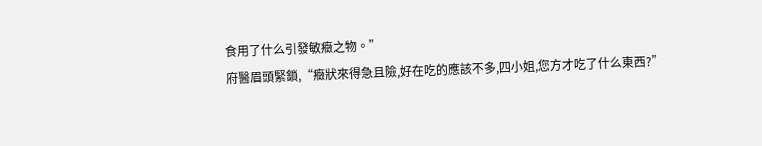食用了什么引發敏癥之物。”
府醫眉頭緊鎖,“癥狀來得急且險,好在吃的應該不多,四小姐,您方才吃了什么東西?”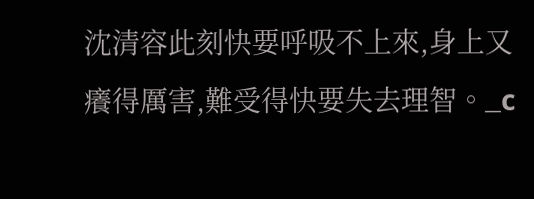沈清容此刻快要呼吸不上來,身上又癢得厲害,難受得快要失去理智。_c